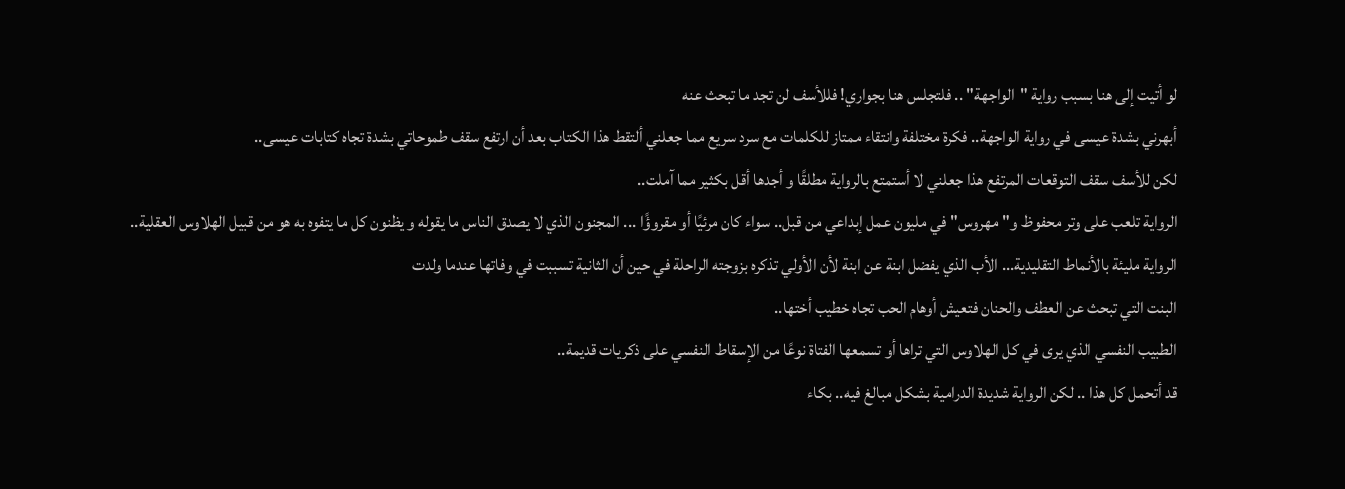لو أتيت إلى هنا بسبب رواية "الواجهة" .. فلتجلس هنا بجواري! فللأسف لن تجد ما تبحث عنه
أبهرني بشدة عيسى في رواية الواجهة.. فكرة مختلفة وانتقاء ممتاز للكلمات مع سرد سريع مما جعلني ألتقط هذا الكتاب بعد أن ارتفع سقف طموحاتي بشدة تجاه كتابات عيسى..
لكن للأسف سقف التوقعات المرتفع هذا جعلني لا أستمتع بالرواية مطلقًا و أجدها أقل بكثير مما آملت..
الرواية تلعب على وتر محفوظ و"مهروس" في مليون عمل إبداعي من قبل.. سواء كان مرئيًا أو مقروؤًا ... المجنون الذي لا يصدق الناس ما يقوله و يظنون كل ما يتفوه به هو من قبيل الهلاوس العقلية..
الرواية مليئة بالأنماط التقليدية... الأب الذي يفضل ابنة عن ابنة لأن الأولي تذكره بزوجته الراحلة في حين أن الثانية تسببت في وفاتها عندما ولدت
البنت التي تبحث عن العطف والحنان فتعيش أوهام الحب تجاه خطيب أختها..
الطبيب النفسي الذي يرى في كل الهلاوس التي تراها أو تسمعها الفتاة نوعًا من الإسقاط النفسي على ذكريات قديمة..
قد أتحمل كل هذا .. لكن الرواية شديدة الدرامية بشكل مبالغ فيه.. بكاء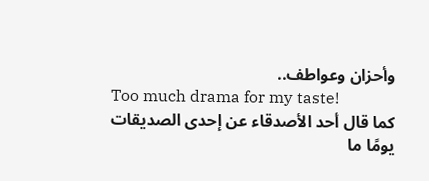وأحزان وعواطف..
Too much drama for my taste!
كما قال أحد الأصدقاء عن إحدى الصديقات يومًا ما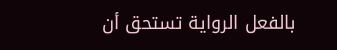بالفعل الرواية تستحق أن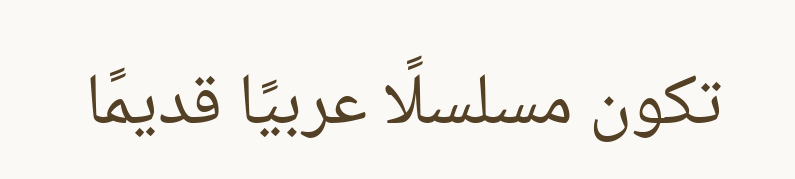تكون مسلسلًا عربيًا قديمًا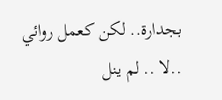بجدارة.. لكن كعمل روائي ..لا .. لم ينل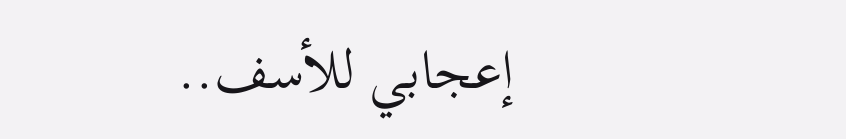إعجابي للأسف..